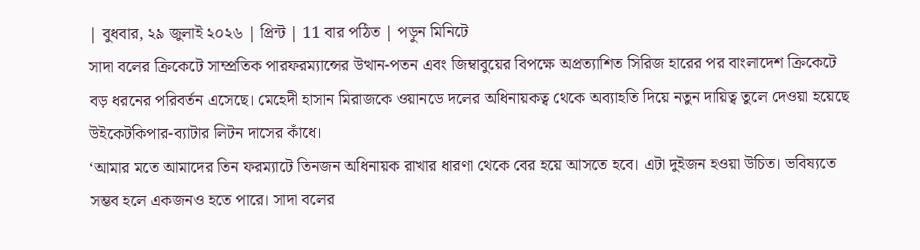| বুধবার, ২৯ জুলাই ২০২৬ | প্রিন্ট | 11 বার পঠিত | পড়ুন মিনিটে
সাদা বলের ক্রিকেটে সাম্প্রতিক পারফরম্যান্সের উত্থান-পতন এবং জিম্বাবুয়ের বিপক্ষে অপ্রত্যাশিত সিরিজ হারের পর বাংলাদেশ ক্রিকেটে বড় ধরনের পরিবর্তন এসেছে। মেহেদী হাসান মিরাজকে ওয়ানডে দলের অধিনায়কত্ব থেকে অব্যাহতি দিয়ে নতুন দায়িত্ব তুলে দেওয়া হয়েছে উইকেটকিপার-ব্যাটার লিটন দাসের কাঁধে।
‘আমার মতে আমাদের তিন ফরম্যাটে তিনজন অধিনায়ক রাখার ধারণা থেকে বের হয়ে আসতে হবে। এটা দুইজন হওয়া উচিত। ভবিষ্যতে সম্ভব হলে একজনও হতে পারে। সাদা বলের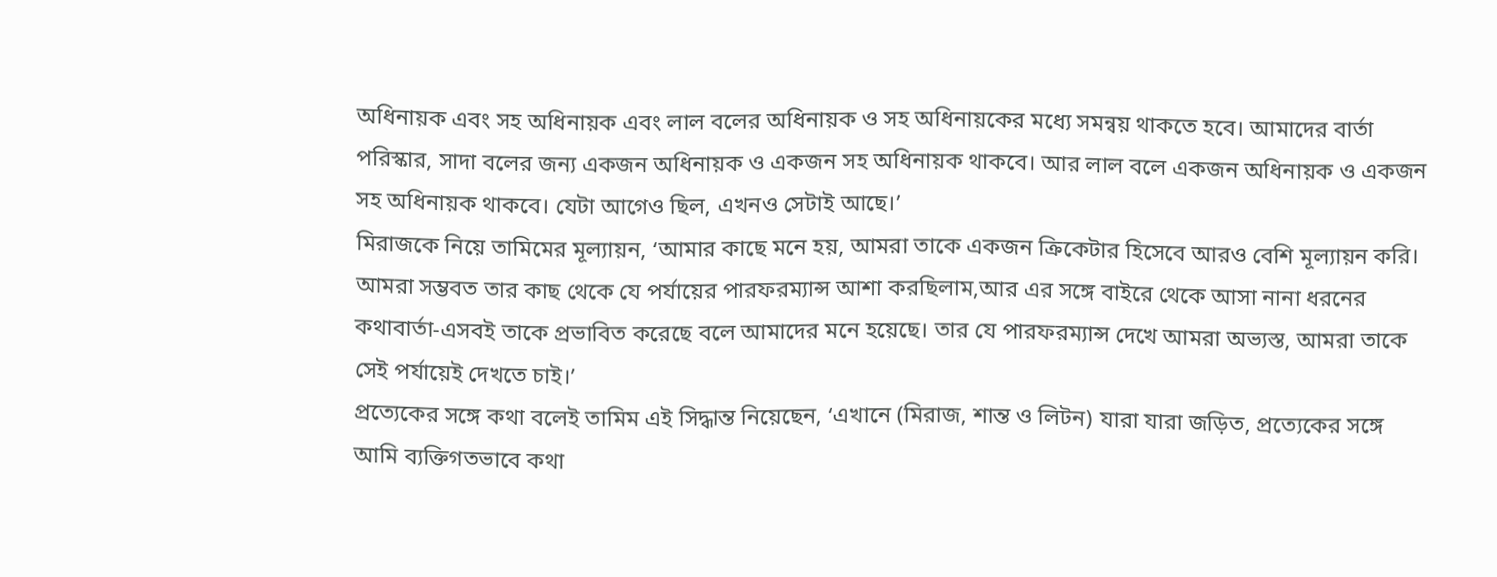অধিনায়ক এবং সহ অধিনায়ক এবং লাল বলের অধিনায়ক ও সহ অধিনায়কের মধ্যে সমন্বয় থাকতে হবে। আমাদের বার্তা পরিস্কার, সাদা বলের জন্য একজন অধিনায়ক ও একজন সহ অধিনায়ক থাকবে। আর লাল বলে একজন অধিনায়ক ও একজন সহ অধিনায়ক থাকবে। যেটা আগেও ছিল, এখনও সেটাই আছে।’
মিরাজকে নিয়ে তামিমের মূল্যায়ন, ‘আমার কাছে মনে হয়, আমরা তাকে একজন ক্রিকেটার হিসেবে আরও বেশি মূল্যায়ন করি। আমরা সম্ভবত তার কাছ থেকে যে পর্যায়ের পারফরম্যান্স আশা করছিলাম,আর এর সঙ্গে বাইরে থেকে আসা নানা ধরনের কথাবার্তা-এসবই তাকে প্রভাবিত করেছে বলে আমাদের মনে হয়েছে। তার যে পারফরম্যান্স দেখে আমরা অভ্যস্ত, আমরা তাকে সেই পর্যায়েই দেখতে চাই।’
প্রত্যেকের সঙ্গে কথা বলেই তামিম এই সিদ্ধান্ত নিয়েছেন, ‘এখানে (মিরাজ, শান্ত ও লিটন) যারা যারা জড়িত, প্রত্যেকের সঙ্গে আমি ব্যক্তিগতভাবে কথা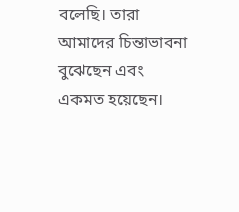বলেছি। তারা আমাদের চিন্তাভাবনা বুঝেছেন এবং একমত হয়েছেন।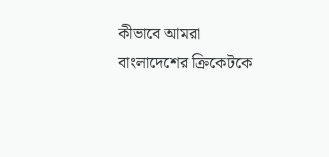কীভাবে আমরা বাংলাদেশের ক্রিকেটকে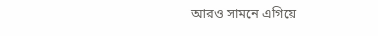আরও সামনে এগিয়ে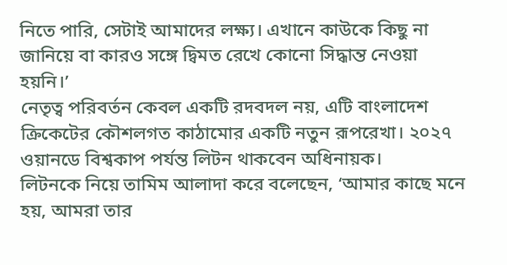নিতে পারি, সেটাই আমাদের লক্ষ্য। এখানে কাউকে কিছু না জানিয়ে বা কারও সঙ্গে দ্বিমত রেখে কোনো সিদ্ধান্ত নেওয়া হয়নি।’
নেতৃত্ব পরিবর্তন কেবল একটি রদবদল নয়, এটি বাংলাদেশ ক্রিকেটের কৌশলগত কাঠামোর একটি নতুন রূপরেখা। ২০২৭ ওয়ানডে বিশ্বকাপ পর্যন্ত লিটন থাকবেন অধিনায়ক।
লিটনকে নিয়ে তামিম আলাদা করে বলেছেন, ‘আমার কাছে মনে হয়, আমরা তার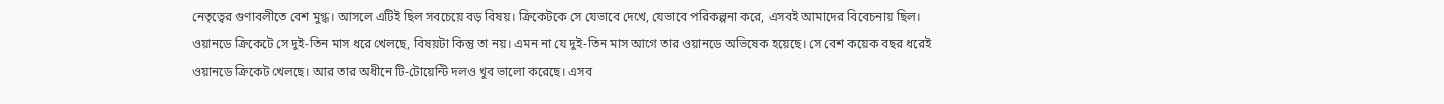নেতৃত্বের গুণাবলীতে বেশ মুগ্ধ। আসলে এটিই ছিল সবচেয়ে বড় বিষয়। ক্রিকেটকে সে যেভাবে দেখে, যেভাবে পরিকল্পনা করে, এসবই আমাদের বিবেচনায় ছিল। ওয়ানডে ক্রিকেটে সে দুই-তিন মাস ধরে খেলছে, বিষয়টা কিন্তু তা নয়। এমন না যে দুই-তিন মাস আগে তার ওয়ানডে অভিষেক হয়েছে। সে বেশ কয়েক বছর ধরেই ওয়ানডে ক্রিকেট খেলছে। আর তার অধীনে টি-টোয়েন্টি দলও খুব ভালো করেছে। এসব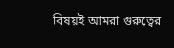বিষয়ই আমরা গুরুত্বের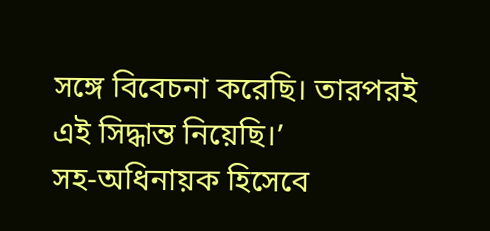সঙ্গে বিবেচনা করেছি। তারপরই এই সিদ্ধান্ত নিয়েছি।’
সহ-অধিনায়ক হিসেবে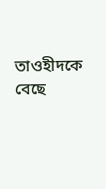তাওহীদকে বেছে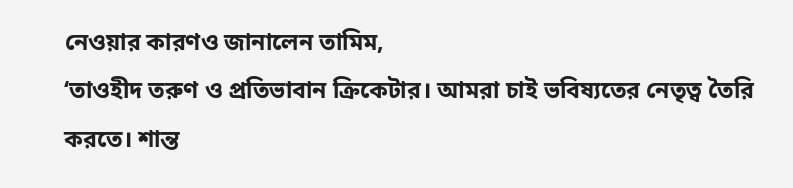নেওয়ার কারণও জানালেন তামিম,
‘তাওহীদ তরুণ ও প্রতিভাবান ক্রিকেটার। আমরা চাই ভবিষ্যতের নেতৃত্ব তৈরি করতে। শান্ত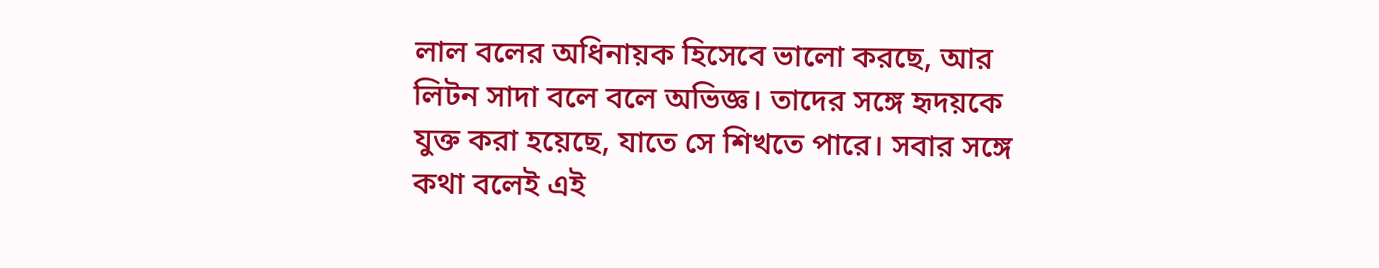লাল বলের অধিনায়ক হিসেবে ভালো করছে, আর লিটন সাদা বলে বলে অভিজ্ঞ। তাদের সঙ্গে হৃদয়কে যুক্ত করা হয়েছে, যাতে সে শিখতে পারে। সবার সঙ্গে কথা বলেই এই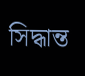সিদ্ধান্ত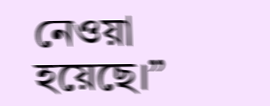নেওয়া হয়েছে।”